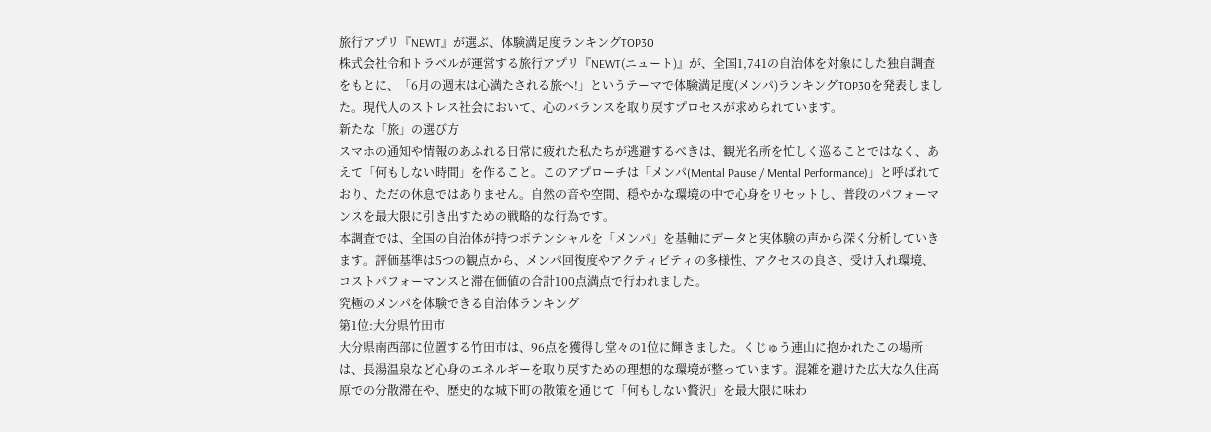旅行アプリ『NEWT』が選ぶ、体験満足度ランキングTOP30
株式会社令和トラベルが運営する旅行アプリ『NEWT(ニュート)』が、全国1,741の自治体を対象にした独自調査をもとに、「6月の週末は心満たされる旅へ!」というテーマで体験満足度(メンパ)ランキングTOP30を発表しました。現代人のストレス社会において、心のバランスを取り戻すプロセスが求められています。
新たな「旅」の選び方
スマホの通知や情報のあふれる日常に疲れた私たちが逃避するべきは、観光名所を忙しく巡ることではなく、あえて「何もしない時間」を作ること。このアプローチは「メンパ(Mental Pause / Mental Performance)」と呼ばれており、ただの休息ではありません。自然の音や空間、穏やかな環境の中で心身をリセットし、普段のパフォーマンスを最大限に引き出すための戦略的な行為です。
本調査では、全国の自治体が持つポテンシャルを「メンパ」を基軸にデータと実体験の声から深く分析していきます。評価基準は5つの観点から、メンパ回復度やアクティビティの多様性、アクセスの良さ、受け入れ環境、コストパフォーマンスと滞在価値の合計100点満点で行われました。
究極のメンパを体験できる自治体ランキング
第1位:大分県竹田市
大分県南西部に位置する竹田市は、96点を獲得し堂々の1位に輝きました。くじゅう連山に抱かれたこの場所は、長湯温泉など心身のエネルギーを取り戻すための理想的な環境が整っています。混雑を避けた広大な久住高原での分散滞在や、歴史的な城下町の散策を通じて「何もしない贅沢」を最大限に味わ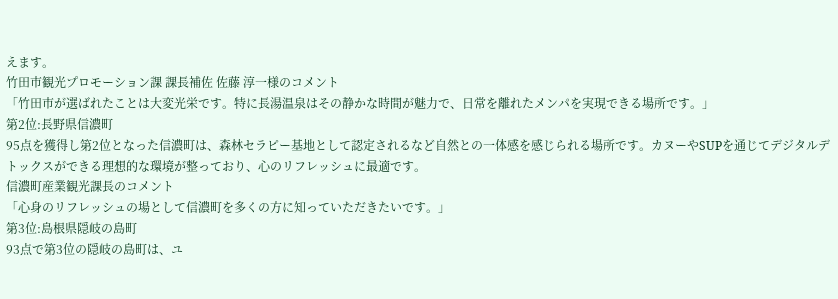えます。
竹田市観光プロモーション課 課長補佐 佐藤 淳一様のコメント
「竹田市が選ばれたことは大変光栄です。特に長湯温泉はその静かな時間が魅力で、日常を離れたメンパを実現できる場所です。」
第2位:長野県信濃町
95点を獲得し第2位となった信濃町は、森林セラピー基地として認定されるなど自然との一体感を感じられる場所です。カヌーやSUPを通じてデジタルデトックスができる理想的な環境が整っており、心のリフレッシュに最適です。
信濃町産業観光課長のコメント
「心身のリフレッシュの場として信濃町を多くの方に知っていただきたいです。」
第3位:島根県隠岐の島町
93点で第3位の隠岐の島町は、ユ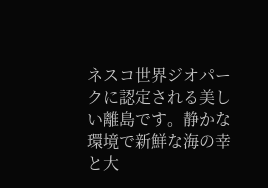ネスコ世界ジオパークに認定される美しい離島です。静かな環境で新鮮な海の幸と大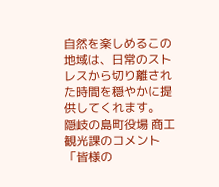自然を楽しめるこの地域は、日常のストレスから切り離された時間を穏やかに提供してくれます。
隠岐の島町役場 商工観光課のコメント
「皆様の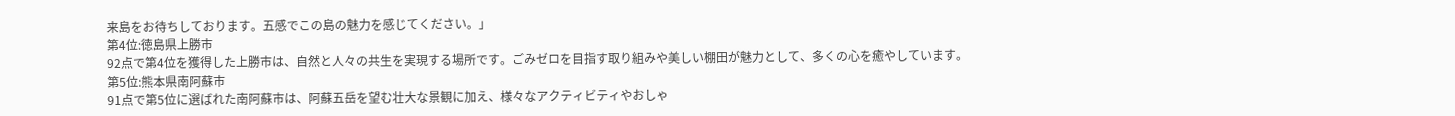来島をお待ちしております。五感でこの島の魅力を感じてください。」
第4位:徳島県上勝市
92点で第4位を獲得した上勝市は、自然と人々の共生を実現する場所です。ごみゼロを目指す取り組みや美しい棚田が魅力として、多くの心を癒やしています。
第5位:熊本県南阿蘇市
91点で第5位に選ばれた南阿蘇市は、阿蘇五岳を望む壮大な景観に加え、様々なアクティビティやおしゃ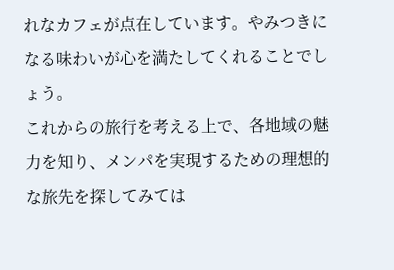れなカフェが点在しています。やみつきになる味わいが心を満たしてくれることでしょう。
これからの旅行を考える上で、各地域の魅力を知り、メンパを実現するための理想的な旅先を探してみては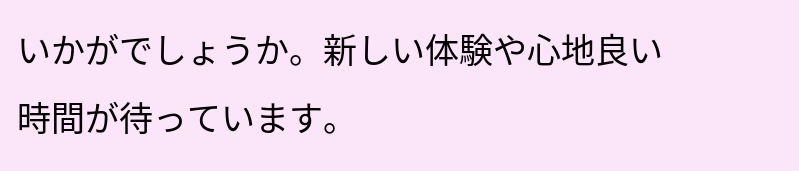いかがでしょうか。新しい体験や心地良い時間が待っています。